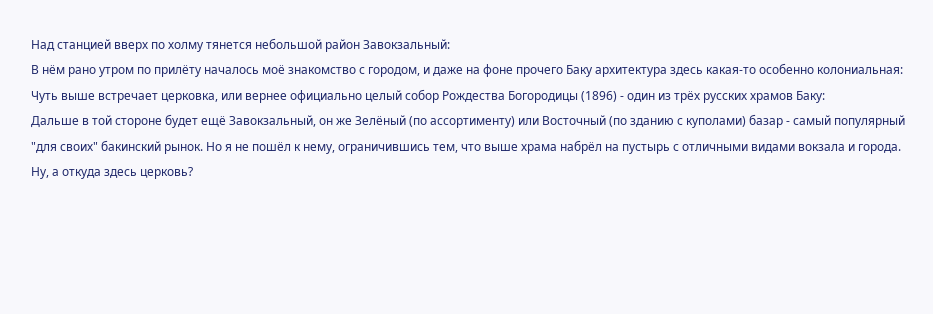Над станцией вверх по холму тянется небольшой район Завокзальный:
В нём рано утром по прилёту началось моё знакомство с городом, и даже на фоне прочего Баку архитектура здесь какая-то особенно колониальная:
Чуть выше встречает церковка, или вернее официально целый собор Рождества Богородицы (1896) - один из трёх русских храмов Баку:
Дальше в той стороне будет ещё Завокзальный, он же Зелёный (по ассортименту) или Восточный (по зданию с куполами) базар - самый популярный "для своих" бакинский рынок. Но я не пошёл к нему, ограничившись тем, что выше храма набрёл на пустырь с отличными видами вокзала и города.
Ну, а откуда здесь церковь?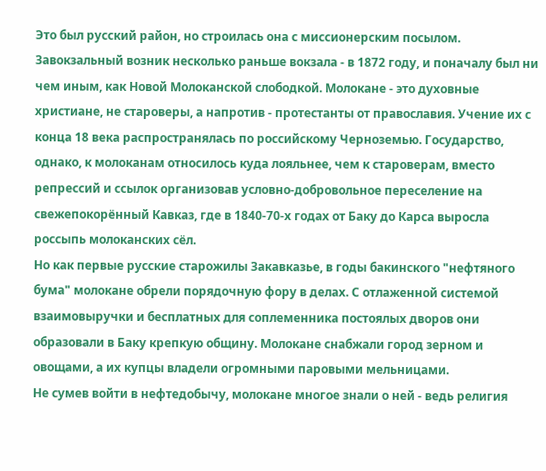Это был русский район, но строилась она с миссионерским посылом. Завокзальный возник несколько раньше вокзала - в 1872 году, и поначалу был ни чем иным, как Новой Молоканской слободкой. Молокане - это духовные христиане, не староверы, а напротив - протестанты от православия. Учение их с конца 18 века распространялась по российскому Черноземью. Государство, однако, к молоканам относилось куда лояльнее, чем к староверам, вместо репрессий и ссылок организовав условно-добровольное переселение на свежепокорённый Кавказ, где в 1840-70-х годах от Баку до Карса выросла россыпь молоканских сёл.
Но как первые русские старожилы Закавказье, в годы бакинского "нефтяного бума" молокане обрели порядочную фору в делах. С отлаженной системой взаимовыручки и бесплатных для соплеменника постоялых дворов они образовали в Баку крепкую общину. Молокане снабжали город зерном и овощами, а их купцы владели огромными паровыми мельницами.
Не сумев войти в нефтедобычу, молокане многое знали о ней - ведь религия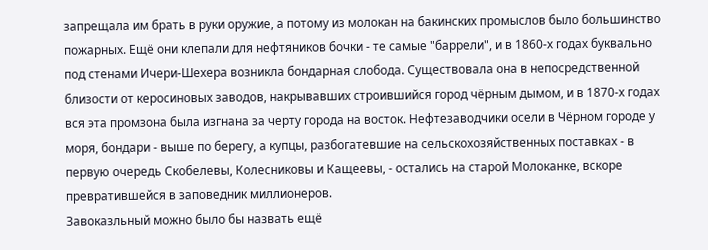запрещала им брать в руки оружие, а потому из молокан на бакинских промыслов было большинство пожарных. Ещё они клепали для нефтяников бочки - те самые "баррели", и в 1860-х годах буквально под стенами Ичери-Шехера возникла бондарная слобода. Существовала она в непосредственной близости от керосиновых заводов, накрывавших строившийся город чёрным дымом, и в 1870-х годах вся эта промзона была изгнана за черту города на восток. Нефтезаводчики осели в Чёрном городе у моря, бондари - выше по берегу, а купцы, разбогатевшие на сельскохозяйственных поставках - в первую очередь Скобелевы, Колесниковы и Кащеевы, - остались на старой Молоканке, вскоре превратившейся в заповедник миллионеров.
Завоказльный можно было бы назвать ещё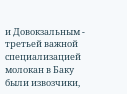и Довокзальным - третьей важной специализацией молокан в Баку были извозчики,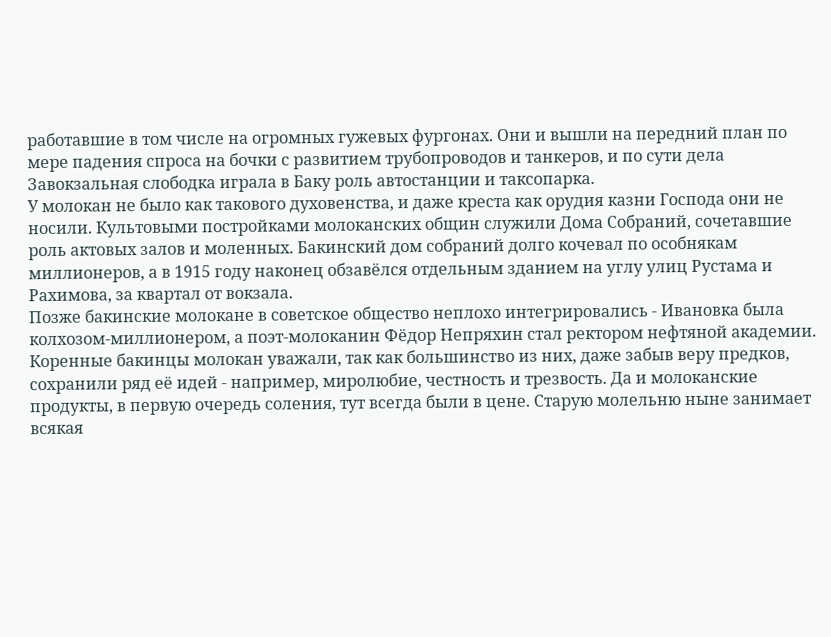работавшие в том числе на огромных гужевых фургонах. Они и вышли на передний план по мере падения спроса на бочки с развитием трубопроводов и танкеров, и по сути дела Завокзальная слободка играла в Баку роль автостанции и таксопарка.
У молокан не было как такового духовенства, и даже креста как орудия казни Господа они не носили. Культовыми постройками молоканских общин служили Дома Собраний, сочетавшие роль актовых залов и моленных. Бакинский дом собраний долго кочевал по особнякам миллионеров, а в 1915 году наконец обзавёлся отдельным зданием на углу улиц Рустама и Рахимова, за квартал от вокзала.
Позже бакинские молокане в советское общество неплохо интегрировались - Ивановка была колхозом-миллионером, а поэт-молоканин Фёдор Непряхин стал ректором нефтяной академии. Коренные бакинцы молокан уважали, так как большинство из них, даже забыв веру предков, сохранили ряд её идей - например, миролюбие, честность и трезвость. Да и молоканские продукты, в первую очередь соления, тут всегда были в цене. Старую молельню ныне занимает всякая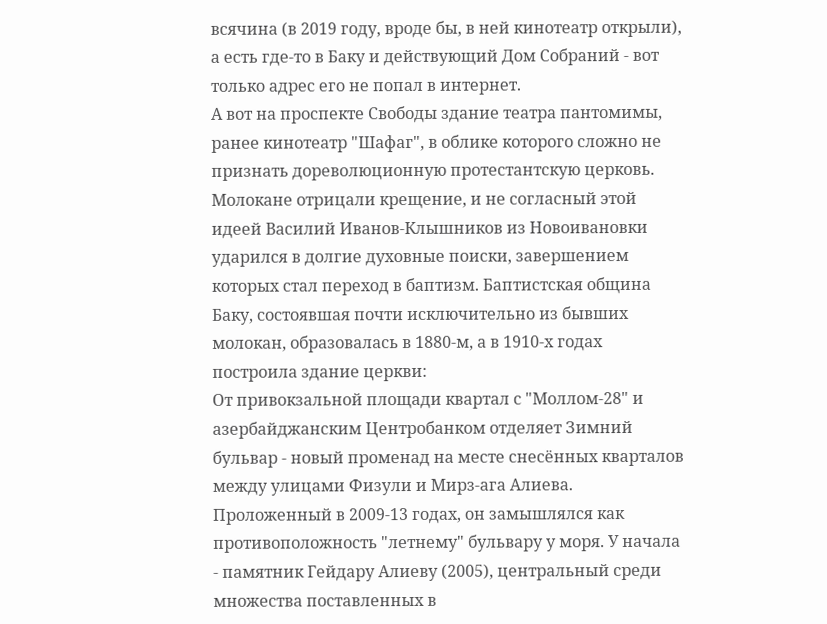всячина (в 2019 году, вроде бы, в ней кинотеатр открыли), а есть где-то в Баку и действующий Дом Собраний - вот только адрес его не попал в интернет.
А вот на проспекте Свободы здание театра пантомимы, ранее кинотеатр "Шафаг", в облике которого сложно не признать дореволюционную протестантскую церковь. Молокане отрицали крещение, и не согласный этой идеей Василий Иванов-Клышников из Новоивановки ударился в долгие духовные поиски, завершением которых стал переход в баптизм. Баптистская община Баку, состоявшая почти исключительно из бывших молокан, образовалась в 1880-м, а в 1910-х годах построила здание церкви:
От привокзальной площади квартал с "Моллом-28" и азербайджанским Центробанком отделяет Зимний бульвар - новый променад на месте снесённых кварталов между улицами Физули и Мирз-ага Алиева. Проложенный в 2009-13 годах, он замышлялся как противоположность "летнему" бульвару у моря. У начала - памятник Гейдару Алиеву (2005), центральный среди множества поставленных в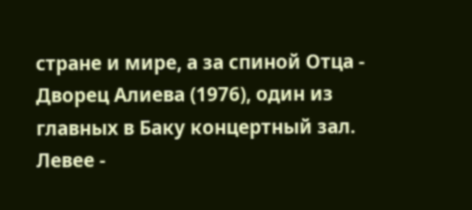стране и мире, а за спиной Отца - Дворец Алиева (1976), один из главных в Баку концертный зал.
Левее -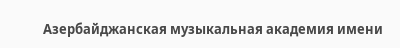Азербайджанская музыкальная академия имени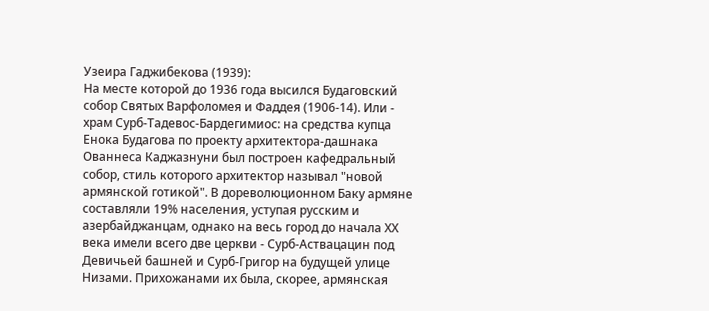Узеира Гаджибекова (1939):
На месте которой до 1936 года высился Будаговский собор Святых Варфоломея и Фаддея (1906-14). Или - храм Сурб-Тадевос-Бардегимиос: на средства купца Енока Будагова по проекту архитектора-дашнака Ованнеса Каджазнуни был построен кафедральный собор, стиль которого архитектор называл "новой армянской готикой". В дореволюционном Баку армяне составляли 19% населения, уступая русским и азербайджанцам, однако на весь город до начала ХХ века имели всего две церкви - Сурб-Аствацацин под Девичьей башней и Сурб-Григор на будущей улице Низами. Прихожанами их была, скорее, армянская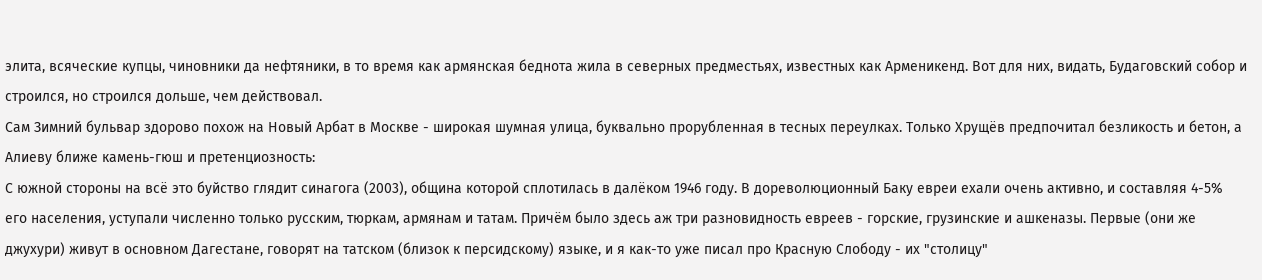элита, всяческие купцы, чиновники да нефтяники, в то время как армянская беднота жила в северных предместьях, известных как Арменикенд. Вот для них, видать, Будаговский собор и строился, но строился дольше, чем действовал.
Сам Зимний бульвар здорово похож на Новый Арбат в Москве - широкая шумная улица, буквально прорубленная в тесных переулках. Только Хрущёв предпочитал безликость и бетон, а Алиеву ближе камень-гюш и претенциозность:
С южной стороны на всё это буйство глядит синагога (2003), община которой сплотилась в далёком 1946 году. В дореволюционный Баку евреи ехали очень активно, и составляя 4-5% его населения, уступали численно только русским, тюркам, армянам и татам. Причём было здесь аж три разновидность евреев - горские, грузинские и ашкеназы. Первые (они же джухури) живут в основном Дагестане, говорят на татском (близок к персидскому) языке, и я как-то уже писал про Красную Слободу - их "столицу"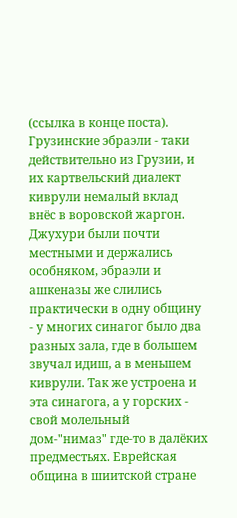(ссылка в конце поста). Грузинские эбраэли - таки действительно из Грузии, и их картвельский диалект киврули немалый вклад внёс в воровской жаргон.
Джухури были почти местными и держались особняком, эбраэли и ашкеназы же слились практически в одну общину - у многих синагог было два разных зала, где в большем звучал идиш, а в меньшем киврули. Так же устроена и эта синагога, а у горских - свой молельный дом-"нимаз" где-то в далёких предместьях. Еврейская община в шиитской стране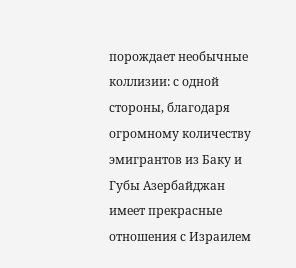порождает необычные коллизии: с одной стороны, благодаря огромному количеству эмигрантов из Баку и Губы Азербайджан имеет прекрасные отношения с Израилем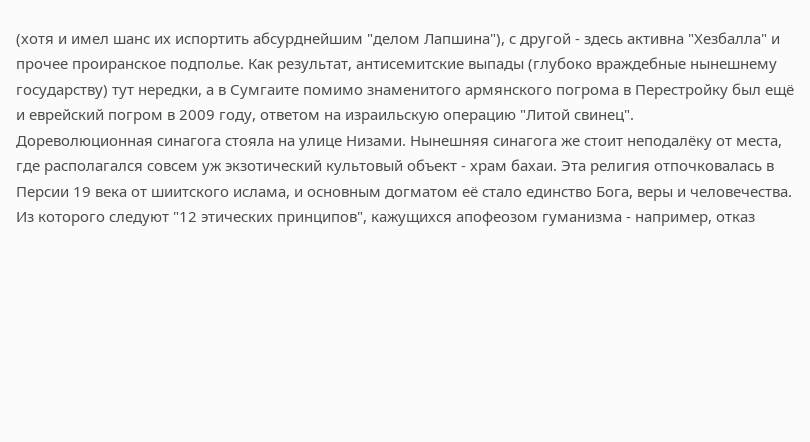(хотя и имел шанс их испортить абсурднейшим "делом Лапшина"), с другой - здесь активна "Хезбалла" и прочее проиранское подполье. Как результат, антисемитские выпады (глубоко враждебные нынешнему государству) тут нередки, а в Сумгаите помимо знаменитого армянского погрома в Перестройку был ещё и еврейский погром в 2009 году, ответом на израильскую операцию "Литой свинец".
Дореволюционная синагога стояла на улице Низами. Нынешняя синагога же стоит неподалёку от места, где располагался совсем уж экзотический культовый объект - храм бахаи. Эта религия отпочковалась в Персии 19 века от шиитского ислама, и основным догматом её стало единство Бога, веры и человечества. Из которого следуют "12 этических принципов", кажущихся апофеозом гуманизма - например, отказ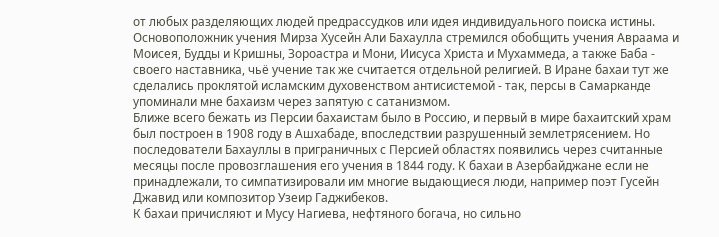от любых разделяющих людей предрассудков или идея индивидуального поиска истины.
Основоположник учения Мирза Хусейн Али Бахаулла стремился обобщить учения Авраама и Моисея, Будды и Кришны, Зороастра и Мони, Иисуса Христа и Мухаммеда, а также Баба - своего наставника, чьё учение так же считается отдельной религией. В Иране бахаи тут же сделались проклятой исламским духовенством антисистемой - так, персы в Самарканде упоминали мне бахаизм через запятую с сатанизмом.
Ближе всего бежать из Персии бахаистам было в Россию, и первый в мире бахаитский храм был построен в 1908 году в Ашхабаде, впоследствии разрушенный землетрясением. Но последователи Бахауллы в приграничных с Персией областях появились через считанные месяцы после провозглашения его учения в 1844 году. К бахаи в Азербайджане если не принадлежали, то симпатизировали им многие выдающиеся люди, например поэт Гусейн Джавид или композитор Узеир Гаджибеков.
К бахаи причисляют и Мусу Нагиева, нефтяного богача, но сильно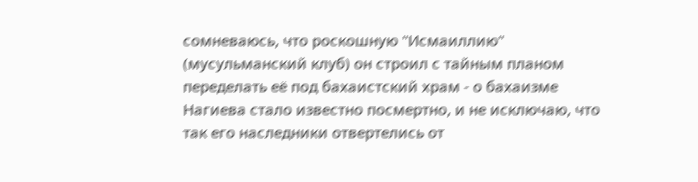сомневаюсь, что роскошную "Исмаиллию" (мусульманский клуб) он строил с тайным планом переделать её под бахаистский храм - о бахаизме Нагиева стало известно посмертно, и не исключаю, что так его наследники отвертелись от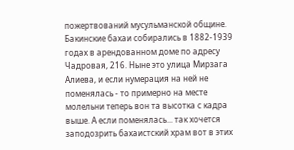пожертвований мусульманской общине. Бакинские бахаи собирались в 1882-1939 годах в арендованном доме по адресу Чадровая, 216. Ныне это улица Мирзага Алиева, и если нумерация на ней не поменялась - то примерно на месте молельни теперь вон та высотка с кадра выше. А если поменялась... так хочется заподозрить бахаистский храм вот в этих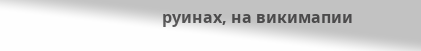руинах, на викимапии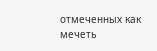отмеченных как мечеть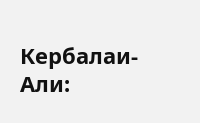Кербалаи-Али: